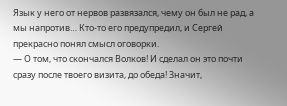Язык у него от нервов развязался, чему он был не рад, а мы напротив… Кто-то его предупредил, и Сергей прекрасно понял смысл оговорки.
— О том, что скончался Волков! И сделал он это почти сразу после твоего визита, до обеда! Значит,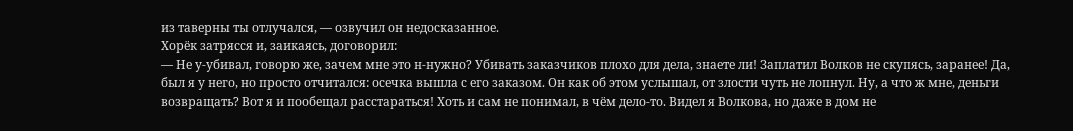из таверны ты отлучался, — озвучил он недосказанное.
Хорёк затрясся и, заикаясь, договорил:
— Не у-убивал, говорю же, зачем мне это н-нужно? Убивать заказчиков плохо для дела, знаете ли! Заплатил Волков не скупясь, заранее! Да, был я у него, но просто отчитался: осечка вышла с его заказом. Он как об этом услышал, от злости чуть не лопнул. Ну, а что ж мне, деньги возвращать? Вот я и пообещал расстараться! Хоть и сам не понимал, в чём дело-то. Видел я Волкова, но даже в дом не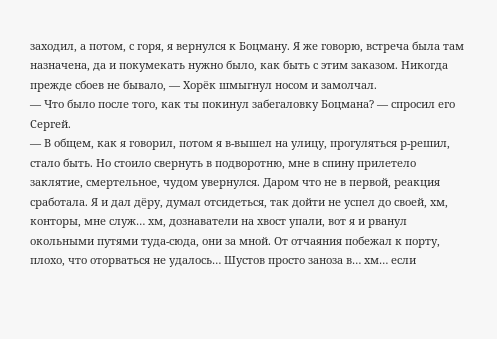заходил, а потом, с горя, я вернулся к Боцману. Я же говорю, встреча была там назначена, да и покумекать нужно было, как быть с этим заказом. Никогда прежде сбоев не бывало, — Хорёк шмыгнул носом и замолчал.
— Что было после того, как ты покинул забегаловку Боцмана? — спросил его Сергей.
— В общем, как я говорил, потом я в-вышел на улицу, прогуляться р-решил, стало быть. Но стоило свернуть в подворотню, мне в спину прилетело заклятие, смертельное, чудом увернулся. Даром что не в первой, реакция сработала. Я и дал дёру, думал отсидеться, так дойти не успел до своей, хм, конторы, мне служ… хм, дознаватели на хвост упали, вот я и рванул окольными путями туда-сюда, они за мной. От отчаяния побежал к порту, плохо, что оторваться не удалось… Шустов просто заноза в… хм… если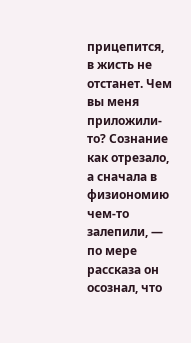прицепится, в жисть не отстанет. Чем вы меня приложили-то? Сознание как отрезало, а сначала в физиономию чем-то залепили, — по мере рассказа он осознал, что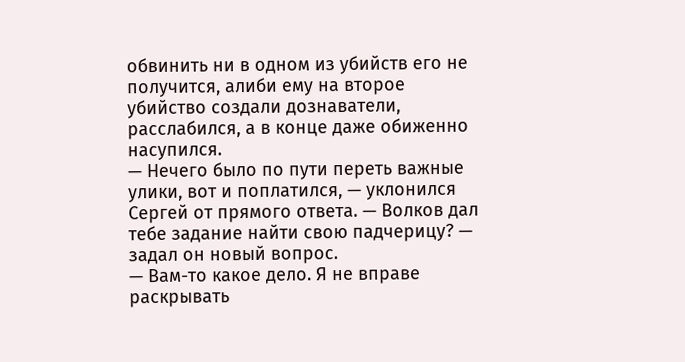обвинить ни в одном из убийств его не получится, алиби ему на второе убийство создали дознаватели, расслабился, а в конце даже обиженно насупился.
— Нечего было по пути переть важные улики, вот и поплатился, — уклонился Сергей от прямого ответа. — Волков дал тебе задание найти свою падчерицу? — задал он новый вопрос.
— Вам-то какое дело. Я не вправе раскрывать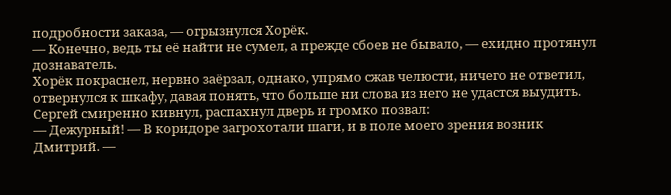подробности заказа, — огрызнулся Хорёк.
— Конечно, ведь ты её найти не сумел, а прежде сбоев не бывало, — ехидно протянул дознаватель.
Хорёк покраснел, нервно заёрзал, однако, упрямо сжав челюсти, ничего не ответил, отвернулся к шкафу, давая понять, что больше ни слова из него не удастся выудить. Сергей смиренно кивнул, распахнул дверь и громко позвал:
— Дежурный! — В коридоре загрохотали шаги, и в поле моего зрения возник Дмитрий. —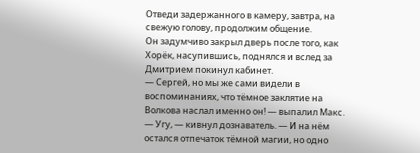Отведи задержанного в камеру, завтра, на свежую голову, продолжим общение.
Он задумчиво закрыл дверь после того, как Хорёк, насупившись, поднялся и вслед за Дмитрием покинул кабинет.
— Сергей, но мы же сами видели в воспоминаниях, что тёмное заклятие на Волкова наслал именно он! — выпалил Макс.
— Угу, — кивнул дознаватель. — И на нём остался отпечаток тёмной магии, но одно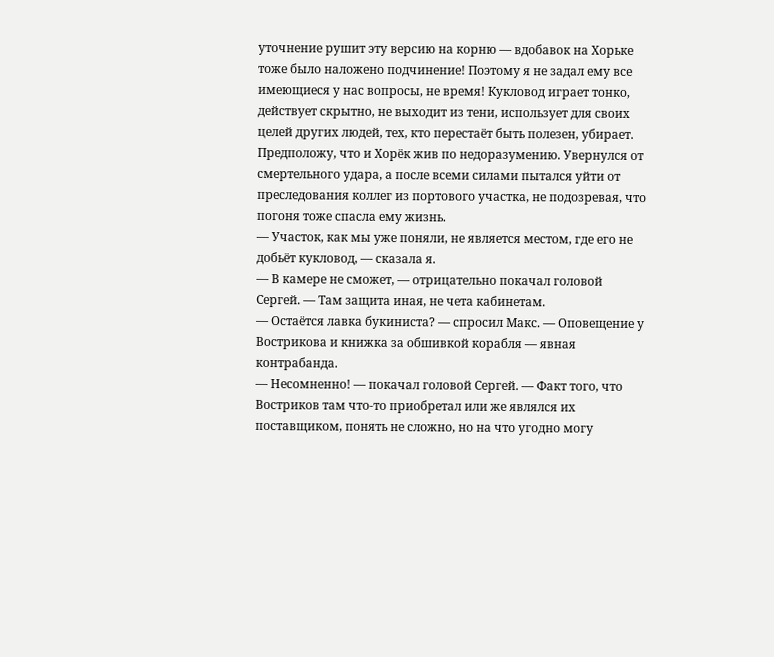уточнение рушит эту версию на корню — вдобавок на Хорьке тоже было наложено подчинение! Поэтому я не задал ему все имеющиеся у нас вопросы, не время! Кукловод играет тонко, действует скрытно, не выходит из тени, использует для своих целей других людей, тех, кто перестаёт быть полезен, убирает. Предположу, что и Хорёк жив по недоразумению. Увернулся от смертельного удара, а после всеми силами пытался уйти от преследования коллег из портового участка, не подозревая, что погоня тоже спасла ему жизнь.
— Участок, как мы уже поняли, не является местом, где его не добьёт кукловод, — сказала я.
— В камере не сможет, — отрицательно покачал головой Сергей. — Там защита иная, не чета кабинетам.
— Остаётся лавка букиниста? — спросил Макс. — Оповещение у Вострикова и книжка за обшивкой корабля — явная контрабанда.
— Несомненно! — покачал головой Сергей. — Факт того, что Востриков там что-то приобретал или же являлся их поставщиком, понять не сложно, но на что угодно могу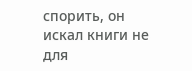спорить, он искал книги не для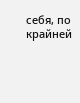себя, по крайней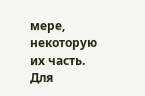мере, некоторую их часть. Для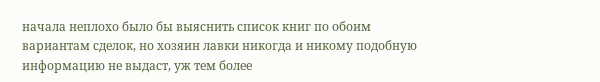начала неплохо было бы выяснить список книг по обоим вариантам сделок, но хозяин лавки никогда и никому подобную информацию не выдаст, уж тем более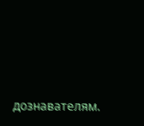дознавателям.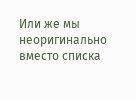Или же мы неоригинально вместо списка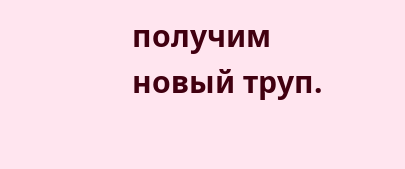получим новый труп.